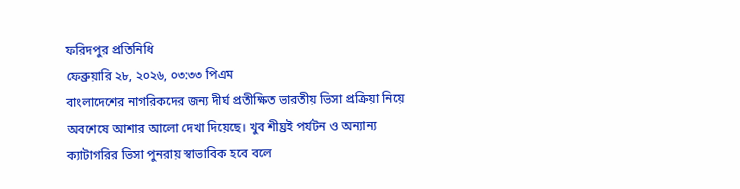ফরিদপুর প্রতিনিধি
ফেব্রুয়ারি ২৮, ২০২৬, ০৩:৩৩ পিএম
বাংলাদেশের নাগরিকদের জন্য দীর্ঘ প্রতীক্ষিত ভারতীয় ভিসা প্রক্রিয়া নিয়ে অবশেষে আশার আলো দেখা দিয়েছে। খুব শীঘ্রই পর্যটন ও অন্যান্য ক্যাটাগরির ভিসা পুনরায় স্বাভাবিক হবে বলে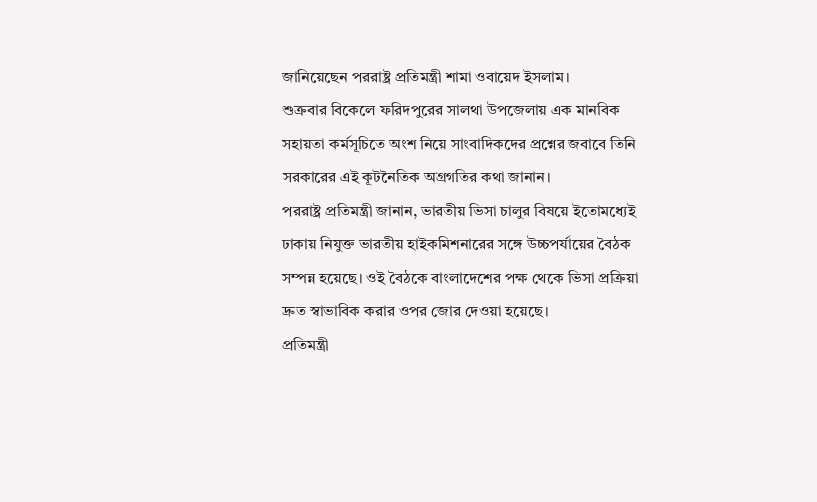জানিয়েছেন পররাষ্ট্র প্রতিমন্ত্রী শামা ওবায়েদ ইসলাম।
শুক্রবার বিকেলে ফরিদপুরের সালথা উপজেলায় এক মানবিক সহায়তা কর্মসূচিতে অংশ নিয়ে সাংবাদিকদের প্রশ্নের জবাবে তিনি সরকারের এই কূটনৈতিক অগ্রগতির কথা জানান।
পররাষ্ট্র প্রতিমন্ত্রী জানান, ভারতীয় ভিসা চালুর বিষয়ে ইতোমধ্যেই ঢাকায় নিযুক্ত ভারতীয় হাইকমিশনারের সঙ্গে উচ্চপর্যায়ের বৈঠক সম্পন্ন হয়েছে। ওই বৈঠকে বাংলাদেশের পক্ষ থেকে ভিসা প্রক্রিয়া দ্রুত স্বাভাবিক করার ওপর জোর দেওয়া হয়েছে।
প্রতিমন্ত্রী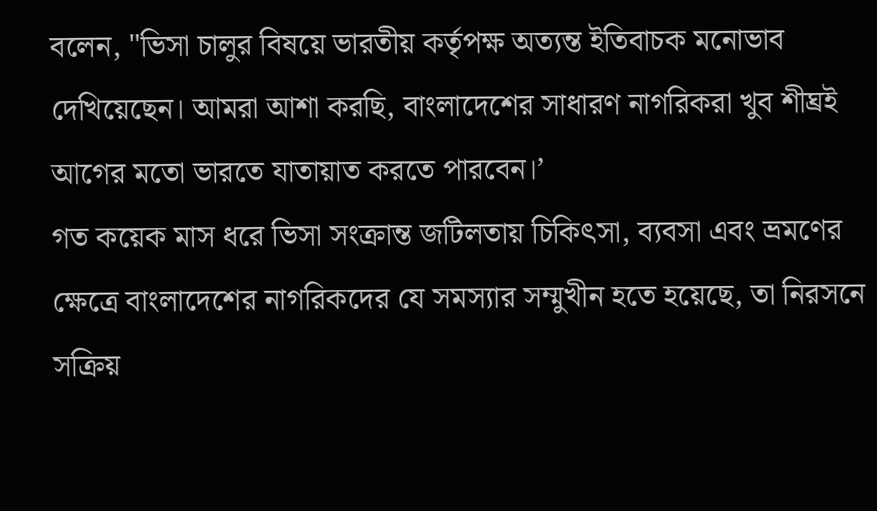বলেন, "ভিসা চালুর বিষয়ে ভারতীয় কর্তৃপক্ষ অত্যন্ত ইতিবাচক মনোভাব দেখিয়েছেন। আমরা আশা করছি, বাংলাদেশের সাধারণ নাগরিকরা খুব শীঘ্রই আগের মতো ভারতে যাতায়াত করতে পারবেন।’
গত কয়েক মাস ধরে ভিসা সংক্রান্ত জটিলতায় চিকিৎসা, ব্যবসা এবং ভ্রমণের ক্ষেত্রে বাংলাদেশের নাগরিকদের যে সমস্যার সম্মুখীন হতে হয়েছে, তা নিরসনে সক্রিয়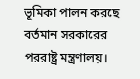ভূমিকা পালন করছে বর্তমান সরকারের পররাষ্ট্র মন্ত্রণালয়।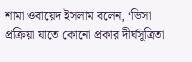শামা ওবায়েদ ইসলাম বলেন, ‘ভিসা প্রক্রিয়া যাতে কোনো প্রকার দীর্ঘসূত্রিতা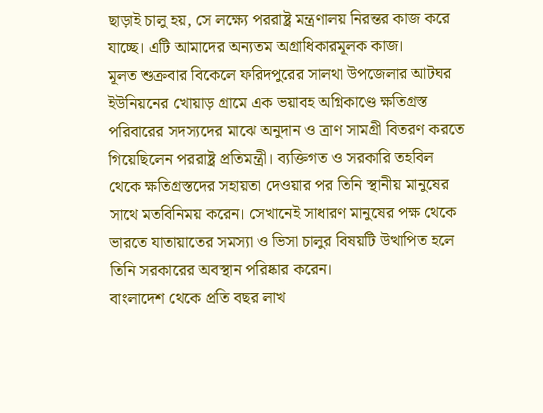ছাড়াই চালু হয়, সে লক্ষ্যে পররাষ্ট্র মন্ত্রণালয় নিরন্তর কাজ করে যাচ্ছে। এটি আমাদের অন্যতম অগ্রাধিকারমূলক কাজ।
মূলত শুক্রবার বিকেলে ফরিদপুরের সালথা উপজেলার আটঘর ইউনিয়নের খোয়াড় গ্রামে এক ভয়াবহ অগ্নিকাণ্ডে ক্ষতিগ্রস্ত পরিবারের সদস্যদের মাঝে অনুদান ও ত্রাণ সামগ্রী বিতরণ করতে গিয়েছিলেন পররাষ্ট্র প্রতিমন্ত্রী। ব্যক্তিগত ও সরকারি তহবিল থেকে ক্ষতিগ্রস্তদের সহায়তা দেওয়ার পর তিনি স্থানীয় মানুষের সাথে মতবিনিময় করেন। সেখানেই সাধারণ মানুষের পক্ষ থেকে ভারতে যাতায়াতের সমস্যা ও ভিসা চালুর বিষয়টি উত্থাপিত হলে তিনি সরকারের অবস্থান পরিষ্কার করেন।
বাংলাদেশ থেকে প্রতি বছর লাখ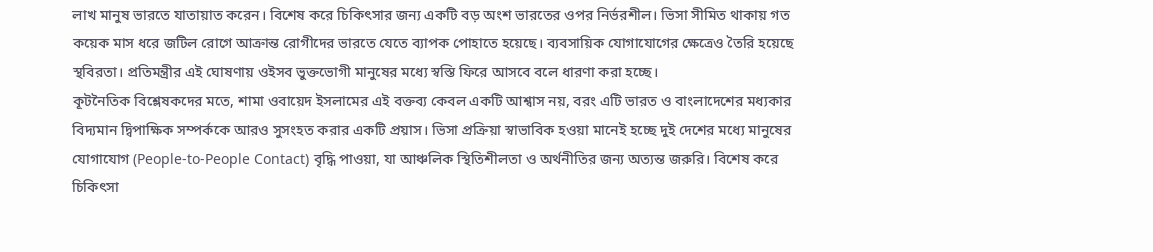লাখ মানুষ ভারতে যাতায়াত করেন। বিশেষ করে চিকিৎসার জন্য একটি বড় অংশ ভারতের ওপর নির্ভরশীল। ভিসা সীমিত থাকায় গত কয়েক মাস ধরে জটিল রোগে আক্রান্ত রোগীদের ভারতে যেতে ব্যাপক পোহাতে হয়েছে। ব্যবসায়িক যোগাযোগের ক্ষেত্রেও তৈরি হয়েছে স্থবিরতা। প্রতিমন্ত্রীর এই ঘোষণায় ওইসব ভুক্তভোগী মানুষের মধ্যে স্বস্তি ফিরে আসবে বলে ধারণা করা হচ্ছে।
কূটনৈতিক বিশ্লেষকদের মতে, শামা ওবায়েদ ইসলামের এই বক্তব্য কেবল একটি আশ্বাস নয়, বরং এটি ভারত ও বাংলাদেশের মধ্যকার বিদ্যমান দ্বিপাক্ষিক সম্পর্ককে আরও সুসংহত করার একটি প্রয়াস। ভিসা প্রক্রিয়া স্বাভাবিক হওয়া মানেই হচ্ছে দুই দেশের মধ্যে মানুষের যোগাযোগ (People-to-People Contact) বৃদ্ধি পাওয়া, যা আঞ্চলিক স্থিতিশীলতা ও অর্থনীতির জন্য অত্যন্ত জরুরি। বিশেষ করে চিকিৎসা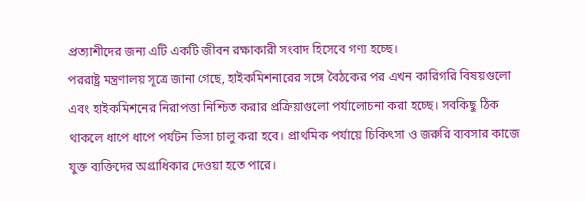প্রত্যাশীদের জন্য এটি একটি জীবন রক্ষাকারী সংবাদ হিসেবে গণ্য হচ্ছে।
পররাষ্ট্র মন্ত্রণালয় সূত্রে জানা গেছে, হাইকমিশনারের সঙ্গে বৈঠকের পর এখন কারিগরি বিষয়গুলো এবং হাইকমিশনের নিরাপত্তা নিশ্চিত করার প্রক্রিয়াগুলো পর্যালোচনা করা হচ্ছে। সবকিছু ঠিক থাকলে ধাপে ধাপে পর্যটন ভিসা চালু করা হবে। প্রাথমিক পর্যায়ে চিকিৎসা ও জরুরি ব্যবসার কাজে যুক্ত ব্যক্তিদের অগ্রাধিকার দেওয়া হতে পারে।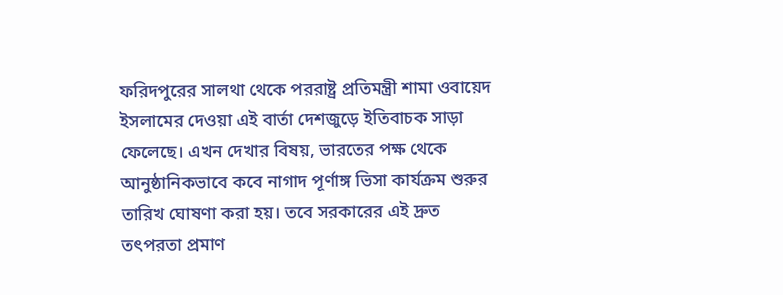ফরিদপুরের সালথা থেকে পররাষ্ট্র প্রতিমন্ত্রী শামা ওবায়েদ ইসলামের দেওয়া এই বার্তা দেশজুড়ে ইতিবাচক সাড়া ফেলেছে। এখন দেখার বিষয়, ভারতের পক্ষ থেকে আনুষ্ঠানিকভাবে কবে নাগাদ পূর্ণাঙ্গ ভিসা কার্যক্রম শুরুর তারিখ ঘোষণা করা হয়। তবে সরকারের এই দ্রুত তৎপরতা প্রমাণ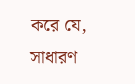করে যে, সাধারণ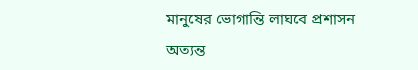মানুষের ভোগান্তি লাঘবে প্রশাসন অত্যন্ত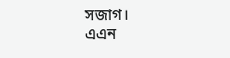সজাগ।
এএন